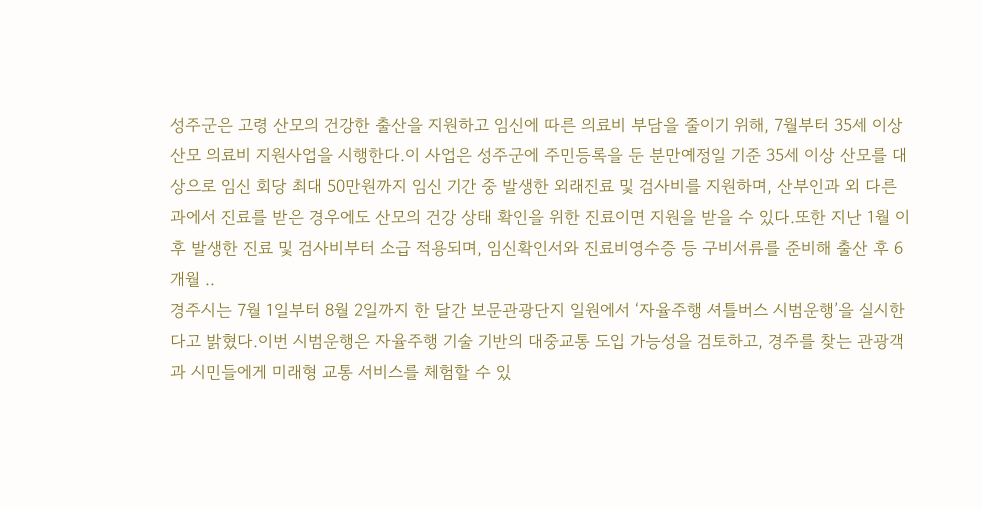성주군은 고령 산모의 건강한 출산을 지원하고 임신에 따른 의료비 부담을 줄이기 위해, 7월부터 35세 이상 산모 의료비 지원사업을 시행한다.이 사업은 성주군에 주민등록을 둔 분만예정일 기준 35세 이상 산모를 대상으로 임신 회당 최대 50만원까지 임신 기간 중 발생한 외래진료 및 검사비를 지원하며, 산부인과 외 다른 과에서 진료를 받은 경우에도 산모의 건강 상태 확인을 위한 진료이면 지원을 받을 수 있다.또한 지난 1월 이후 발생한 진료 및 검사비부터 소급 적용되며, 임신확인서와 진료비영수증 등 구비서류를 준비해 출산 후 6개월 ..
경주시는 7월 1일부터 8월 2일까지 한 달간 보문관광단지 일원에서 ‘자율주행 셔틀버스 시범운행’을 실시한다고 밝혔다.이번 시범운행은 자율주행 기술 기반의 대중교통 도입 가능성을 검토하고, 경주를 찾는 관광객과 시민들에게 미래형 교통 서비스를 체험할 수 있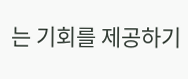는 기회를 제공하기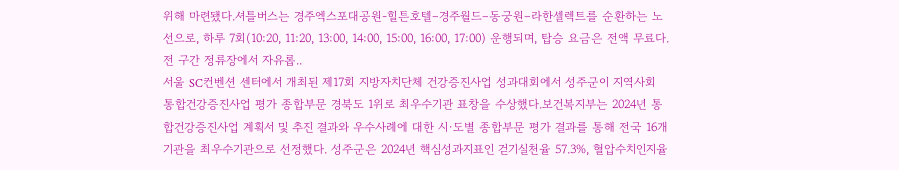위해 마련됐다.셔틀버스는 경주엑스포대공원-힐튼호텔–경주월드–동궁원–라한셀렉트를 순환하는 노선으로, 하루 7회(10:20, 11:20, 13:00, 14:00, 15:00, 16:00, 17:00) 운행되며, 탑승 요금은 전액 무료다. 전 구간 정류장에서 자유롭..
서울 SC컨벤션 센터에서 개최된 제17회 지방자치단체 건강증진사업 성과대회에서 성주군이 지역사회 통합건강증진사업 평가 종합부문 경북도 1위로 최우수기관 표창을 수상했다.보건복지부는 2024년 통합건강증진사업 계획서 및 추진 결과와 우수사례에 대한 시·도별 종합부문 평가 결과를 통해 전국 16개 기관을 최우수기관으로 선정했다. 성주군은 2024년 핵심성과지표인 걷기실천율 57.3%, 혈압수치인지율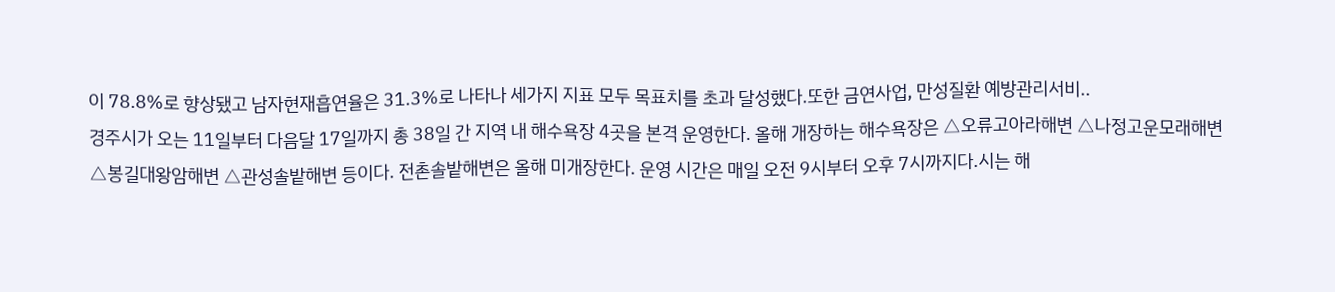이 78.8%로 향상됐고 남자현재흡연율은 31.3%로 나타나 세가지 지표 모두 목표치를 초과 달성했다.또한 금연사업, 만성질환 예방관리서비..
경주시가 오는 11일부터 다음달 17일까지 총 38일 간 지역 내 해수욕장 4곳을 본격 운영한다. 올해 개장하는 해수욕장은 △오류고아라해변 △나정고운모래해변 △봉길대왕암해변 △관성솔밭해변 등이다. 전촌솔밭해변은 올해 미개장한다. 운영 시간은 매일 오전 9시부터 오후 7시까지다.시는 해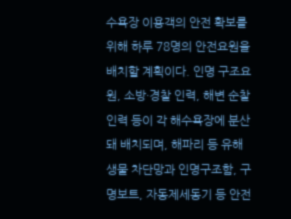수욕장 이용객의 안전 확보를 위해 하루 78명의 안전요원을 배치할 계획이다. 인명 구조요원, 소방·경찰 인력, 해변 순찰 인력 등이 각 해수욕장에 분산돼 배치되며, 해파리 등 유해생물 차단망과 인명구조함, 구명보트, 자동제세동기 등 안전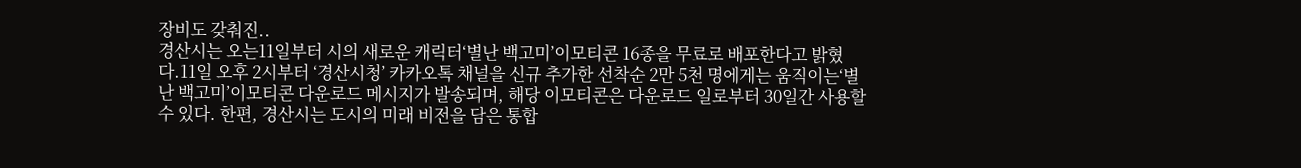장비도 갖춰진..
경산시는 오는11일부터 시의 새로운 캐릭터‘별난 백고미’이모티콘 16종을 무료로 배포한다고 밝혔다.11일 오후 2시부터 ‘경산시청’ 카카오톡 채널을 신규 추가한 선착순 2만 5천 명에게는 움직이는‘별난 백고미’이모티콘 다운로드 메시지가 발송되며, 해당 이모티콘은 다운로드 일로부터 30일간 사용할 수 있다. 한편, 경산시는 도시의 미래 비전을 담은 통합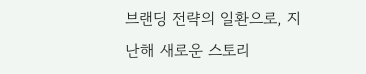브랜딩 전략의 일환으로, 지난해 새로운 스토리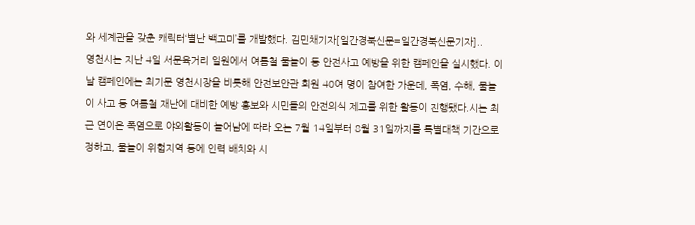와 세계관을 갖춘 캐릭터‘별난 백고미’를 개발했다. 김민채기자[일간경북신문=일간경북신문기자]..
영천시는 지난 4일 서문육거리 일원에서 여름철 물놀이 등 안전사고 예방을 위한 캠페인을 실시했다. 이날 캠페인에는 최기문 영천시장을 비롯해 안전보안관 회원 40여 명이 참여한 가운데, 폭염, 수해, 물놀이 사고 등 여름철 재난에 대비한 예방 홍보와 시민들의 안전의식 제고를 위한 활동이 진행됐다.시는 최근 연이은 폭염으로 야외활동이 늘어남에 따라 오는 7월 14일부터 8월 31일까지를 특별대책 기간으로 정하고, 물놀이 위험지역 등에 인력 배치와 시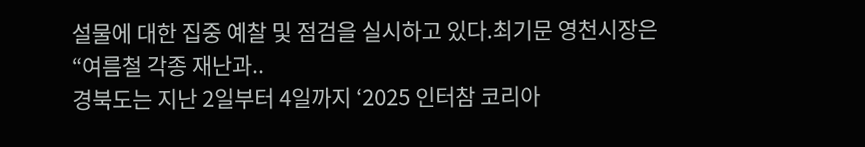설물에 대한 집중 예찰 및 점검을 실시하고 있다.최기문 영천시장은 “여름철 각종 재난과..
경북도는 지난 2일부터 4일까지 ‘2025 인터참 코리아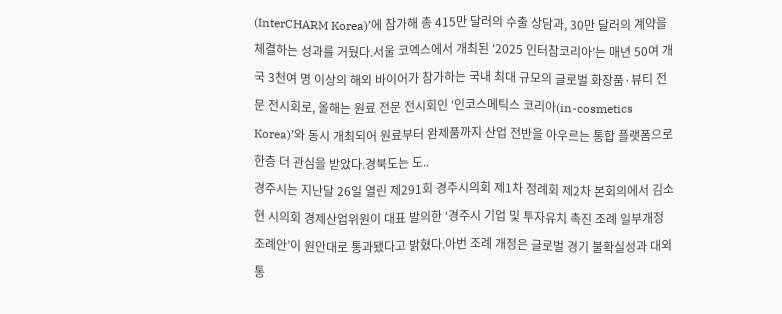(InterCHARM Korea)’에 참가해 총 415만 달러의 수출 상담과, 30만 달러의 계약을 체결하는 성과를 거뒀다.서울 코엑스에서 개최된 ‘2025 인터참코리아’는 매년 50여 개국 3천여 명 이상의 해외 바이어가 참가하는 국내 최대 규모의 글로벌 화장품·뷰티 전문 전시회로, 올해는 원료 전문 전시회인 ‘인코스메틱스 코리아(in-cosmetics Korea)’와 동시 개최되어 원료부터 완제품까지 산업 전반을 아우르는 통합 플랫폼으로 한층 더 관심을 받았다.경북도는 도..
경주시는 지난달 26일 열린 제291회 경주시의회 제1차 정례회 제2차 본회의에서 김소현 시의회 경제산업위원이 대표 발의한 ‘경주시 기업 및 투자유치 촉진 조례 일부개정조례안’이 원안대로 통과됐다고 밝혔다.아번 조례 개정은 글로벌 경기 불확실성과 대외 통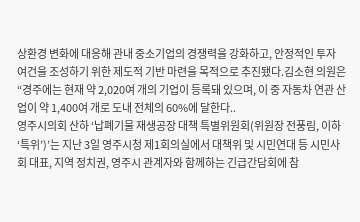상환경 변화에 대응해 관내 중소기업의 경쟁력을 강화하고, 안정적인 투자 여건을 조성하기 위한 제도적 기반 마련을 목적으로 추진됐다.김소현 의원은 “경주에는 현재 약 2,020여 개의 기업이 등록돼 있으며, 이 중 자동차 연관 산업이 약 1,400여 개로 도내 전체의 60%에 달한다..
영주시의회 산하 ‘납폐기물 재생공장 대책 특별위원회(위원장 전풍림, 이하‘특위’)’는 지난 3일 영주시청 제1회의실에서 대책위 및 시민연대 등 시민사회 대표, 지역 정치권, 영주시 관계자와 함께하는 긴급간담회에 참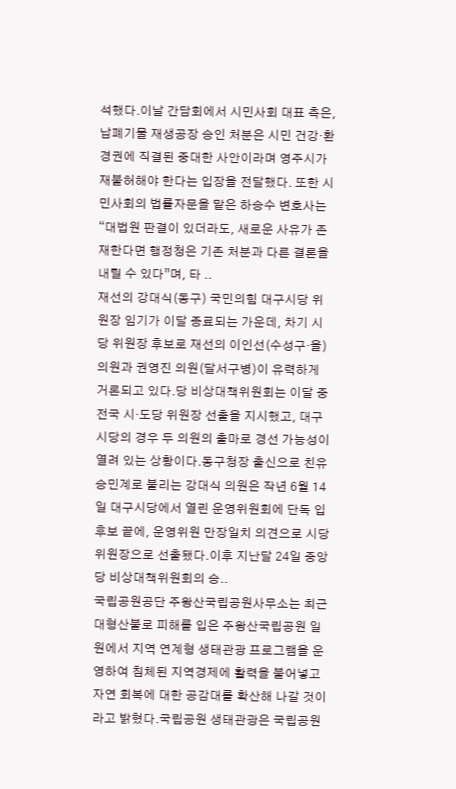석했다.이날 간담회에서 시민사회 대표 측은, 납폐기물 재생공장 승인 처분은 시민 건강·환경권에 직결된 중대한 사안이라며 영주시가 재불허해야 한다는 입장을 전달했다. 또한 시민사회의 법률자문을 맡은 하승수 변호사는 “대법원 판결이 있더라도, 새로운 사유가 존재한다면 행정청은 기존 처분과 다른 결론을 내릴 수 있다”며, 타 ..
재선의 강대식(동구) 국민의힘 대구시당 위원장 임기가 이달 종료되는 가운데, 차기 시당 위원장 후보로 재선의 이인선(수성구·을) 의원과 권영진 의원(달서구병)이 유력하게 거론되고 있다.당 비상대책위원회는 이달 중 전국 시·도당 위원장 선출을 지시했고, 대구시당의 경우 두 의원의 출마로 경선 가능성이 열려 있는 상황이다.동구청장 출신으로 친유승민계로 불리는 강대식 의원은 작년 6월 14일 대구시당에서 열린 운영위원회에 단독 입후보 끝에, 운영위원 만장일치 의견으로 시당위원장으로 선출됐다.이후 지난달 24일 중앙당 비상대책위원회의 승..
국립공원공단 주왕산국립공원사무소는 최근 대형산불로 피해를 입은 주왕산국립공원 일원에서 지역 연계형 생태관광 프로그램을 운영하여 침체된 지역경제에 활력을 불어넣고 자연 회복에 대한 공감대를 확산해 나갈 것이라고 밝혔다.국립공원 생태관광은 국립공원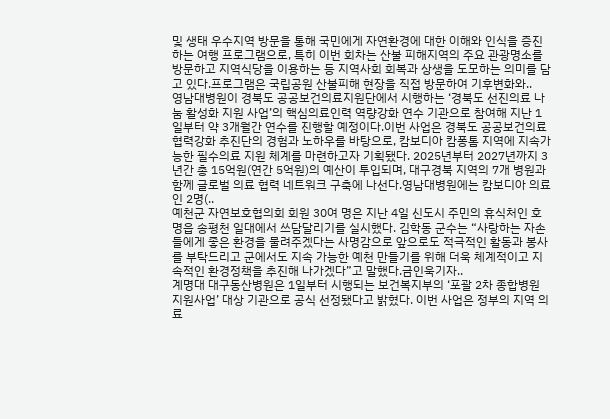및 생태 우수지역 방문을 통해 국민에게 자연환경에 대한 이해와 인식을 증진하는 여행 프로그램으로, 특히 이번 회차는 산불 피해지역의 주요 관광명소를 방문하고 지역식당을 이용하는 등 지역사회 회복과 상생을 도모하는 의미를 담고 있다.프로그램은 국립공원 산불피해 현장을 직접 방문하여 기후변화와..
영남대병원이 경북도 공공보건의료지원단에서 시행하는 ‘경북도 선진의료 나눔 활성화 지원 사업’의 핵심의료인력 역량강화 연수 기관으로 참여해 지난 1일부터 약 3개월간 연수를 진행할 예정이다.이번 사업은 경북도 공공보건의료 협력강화 추진단의 경험과 노하우를 바탕으로, 캄보디아 캄퐁톰 지역에 지속가능한 필수의료 지원 체계를 마련하고자 기획됐다. 2025년부터 2027년까지 3년간 총 15억원(연간 5억원)의 예산이 투입되며, 대구경북 지역의 7개 병원과 함께 글로벌 의료 협력 네트워크 구축에 나선다.영남대병원에는 캄보디아 의료인 2명(..
예천군 자연보호협의회 회원 30여 명은 지난 4일 신도시 주민의 휴식처인 호명읍 송평천 일대에서 쓰담달리기를 실시했다. 김학동 군수는 “사랑하는 자손들에게 좋은 환경을 물려주겠다는 사명감으로 앞으로도 적극적인 활동과 봉사를 부탁드리고 군에서도 지속 가능한 예천 만들기를 위해 더욱 체계적이고 지속적인 환경정책을 추진해 나가겠다”고 말했다.금인욱기자..
계명대 대구동산병원은 1일부터 시행되는 보건복지부의 ‘포괄 2차 종합병원 지원사업’ 대상 기관으로 공식 선정됐다고 밝혔다. 이번 사업은 정부의 지역 의료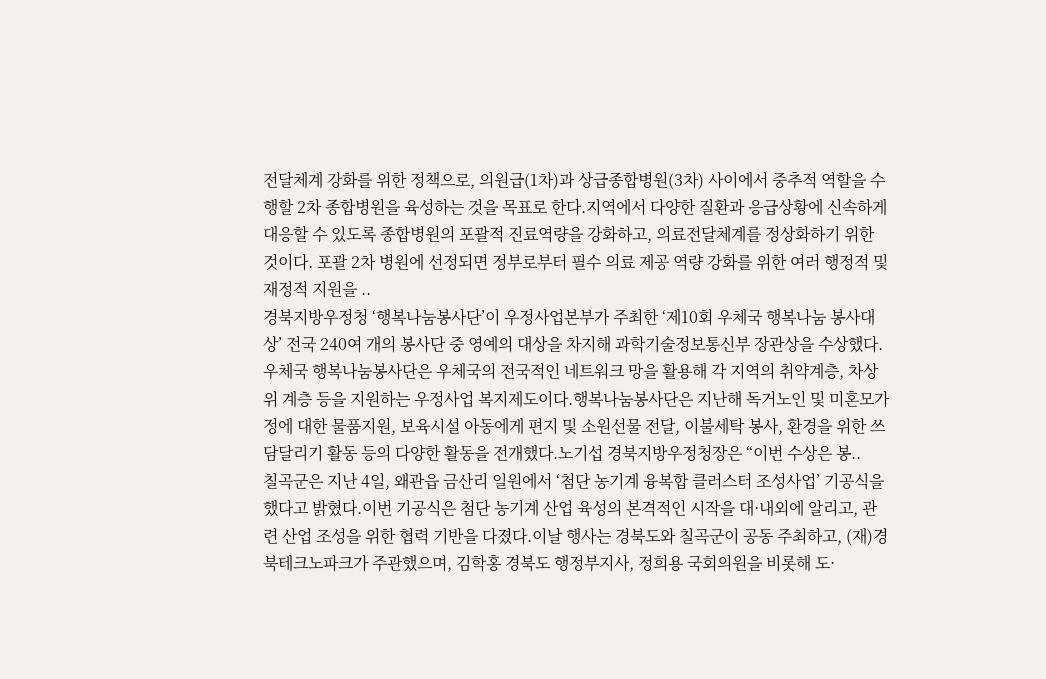전달체계 강화를 위한 정책으로, 의원급(1차)과 상급종합병원(3차) 사이에서 중추적 역할을 수행할 2차 종합병원을 육성하는 것을 목표로 한다.지역에서 다양한 질환과 응급상황에 신속하게 대응할 수 있도록 종합병원의 포괄적 진료역량을 강화하고, 의료전달체계를 정상화하기 위한 것이다. 포괄 2차 병원에 선정되면 정부로부터 필수 의료 제공 역량 강화를 위한 여러 행정적 및 재정적 지원을 ..
경북지방우정청 ‘행복나눔봉사단’이 우정사업본부가 주최한 ‘제10회 우체국 행복나눔 봉사대상’ 전국 240여 개의 봉사단 중 영예의 대상을 차지해 과학기술정보통신부 장관상을 수상했다.우체국 행복나눔봉사단은 우체국의 전국적인 네트워크 망을 활용해 각 지역의 취약계층, 차상위 계층 등을 지원하는 우정사업 복지제도이다.행복나눔봉사단은 지난해 독거노인 및 미혼모가정에 대한 물품지원, 보육시설 아동에게 편지 및 소원선물 전달, 이불세탁 봉사, 환경을 위한 쓰담달리기 활동 등의 다양한 활동을 전개했다.노기섭 경북지방우정청장은 “이번 수상은 봉..
칠곡군은 지난 4일, 왜관읍 금산리 일원에서 ‘첨단 농기계 융복합 클러스터 조성사업’ 기공식을 했다고 밝혔다.이번 기공식은 첨단 농기계 산업 육성의 본격적인 시작을 대·내외에 알리고, 관련 산업 조성을 위한 협력 기반을 다졌다.이날 행사는 경북도와 칠곡군이 공동 주최하고, (재)경북테크노파크가 주관했으며, 김학홍 경북도 행정부지사, 정희용 국회의원을 비롯해 도·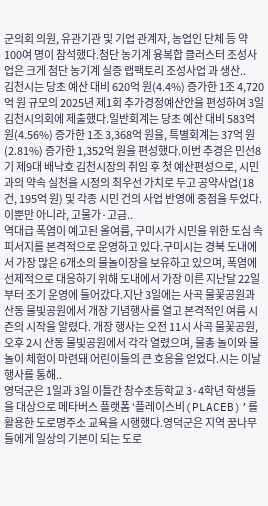군의회 의원, 유관기관 및 기업 관계자, 농업인 단체 등 약 100여 명이 참석했다.첨단 농기계 융복합 클러스터 조성사업은 크게 첨단 농기계 실증 랩팩토리 조성사업 과 생산..
김천시는 당초 예산 대비 620억 원(4.4%) 증가한 1조 4,720억 원 규모의 2025년 제1회 추가경정예산안을 편성하여 3일 김천시의회에 제출했다.일반회계는 당초 예산 대비 583억 원(4.56%) 증가한 1조 3,368억 원을, 특별회계는 37억 원(2.81%) 증가한 1,352억 원을 편성했다.이번 추경은 민선8기 제9대 배낙호 김천시장의 취임 후 첫 예산편성으로, 시민과의 약속 실천을 시정의 최우선 가치로 두고 공약사업(18건, 195억 원) 및 각종 시민 건의 사업 반영에 중점을 두었다. 이뿐만 아니라, 고물가·고금..
역대급 폭염이 예고된 올여름, 구미시가 시민을 위한 도심 속 피서지를 본격적으로 운영하고 있다.구미시는 경북 도내에서 가장 많은 6개소의 물놀이장을 보유하고 있으며, 폭염에 선제적으로 대응하기 위해 도내에서 가장 이른 지난달 22일부터 조기 운영에 들어갔다.지난 3일에는 사곡 물꽃공원과 산동 물빛공원에서 개장 기념행사를 열고 본격적인 여름 시즌의 시작을 알렸다. 개장 행사는 오전 11시 사곡 물꽃공원, 오후 2시 산동 물빛공원에서 각각 열렸으며, 물총 놀이와 물놀이 체험이 마련돼 어린이들의 큰 호응을 얻었다.시는 이날 행사를 통해..
영덕군은 1일과 3일 이틀간 창수초등학교 3·4학년 학생들을 대상으로 메타버스 플랫폼 ‘플레이스비(PLACEB)’를 활용한 도로명주소 교육을 시행했다.영덕군은 지역 꿈나무들에게 일상의 기본이 되는 도로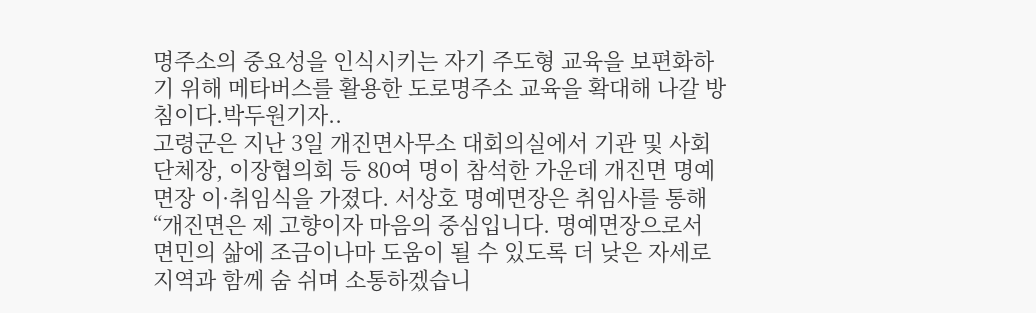명주소의 중요성을 인식시키는 자기 주도형 교육을 보편화하기 위해 메타버스를 활용한 도로명주소 교육을 확대해 나갈 방침이다.박두원기자..
고령군은 지난 3일 개진면사무소 대회의실에서 기관 및 사회단체장, 이장협의회 등 80여 명이 참석한 가운데 개진면 명예면장 이·취임식을 가졌다. 서상호 명예면장은 취임사를 통해 “개진면은 제 고향이자 마음의 중심입니다. 명예면장으로서 면민의 삶에 조금이나마 도움이 될 수 있도록 더 낮은 자세로 지역과 함께 숨 쉬며 소통하겠습니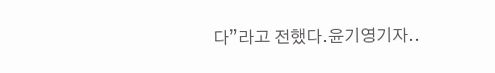다”라고 전했다.윤기영기자..